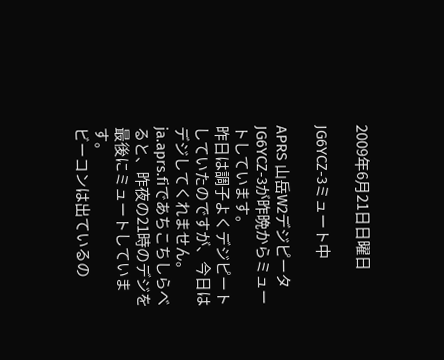2009年6月21日日曜日

JG6YCZ-3ミュート中

APRS 山岳W2デジピータJG6YCZ-3が昨晩からミュートしています。
昨日は調子よくデジピートしていたのですが、今日はデジしてくれません。
ja.aprs.fiであちこちしらべると、昨夜の21時のデジを最後にミュートしています。
ビーコンは出ているの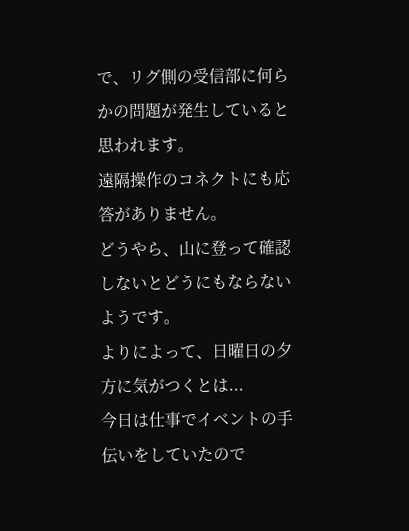で、リグ側の受信部に何らかの問題が発生していると思われます。
遠隔操作のコネクトにも応答がありません。
どうやら、山に登って確認しないとどうにもならないようです。
よりによって、日曜日の夕方に気がつくとは...
今日は仕事でイベントの手伝いをしていたので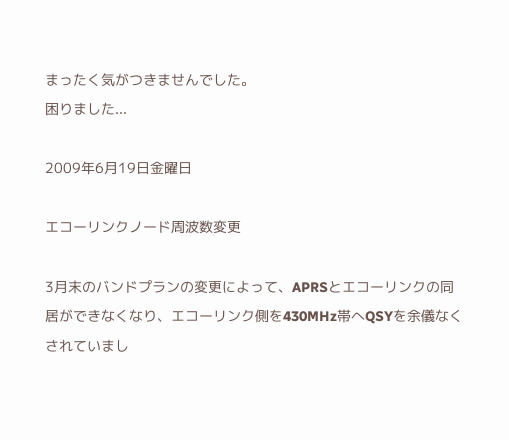まったく気がつきませんでした。
困りました...

2009年6月19日金曜日

エコーリンクノード周波数変更

3月末のバンドプランの変更によって、APRSとエコーリンクの同居ができなくなり、エコーリンク側を430MHz帯へQSYを余儀なくされていまし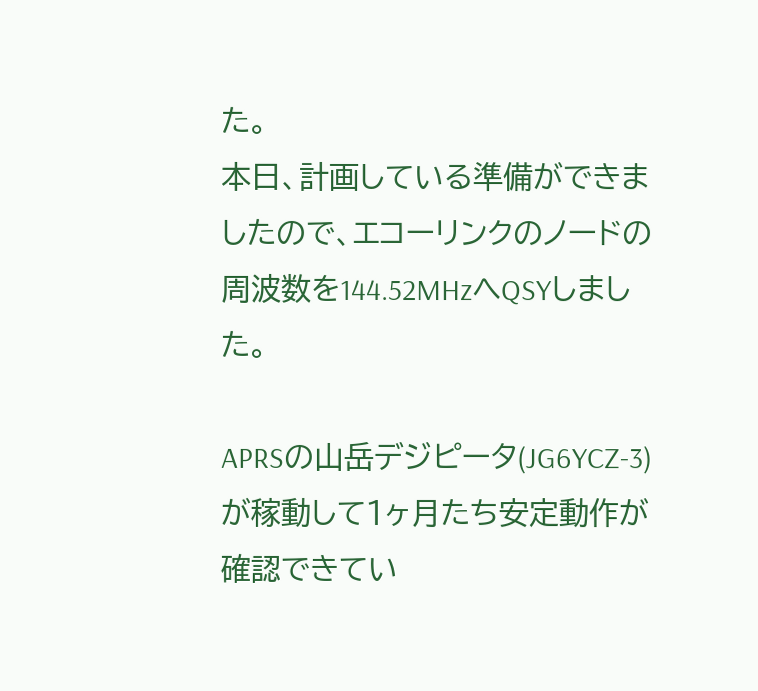た。
本日、計画している準備ができましたので、エコーリンクのノードの周波数を144.52MHzへQSYしました。

APRSの山岳デジピータ(JG6YCZ-3)が稼動して1ヶ月たち安定動作が確認できてい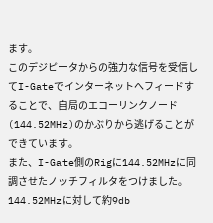ます。
このデジピータからの強力な信号を受信してI-Gateでインターネットへフィードすることで、自局のエコーリンクノード(144.52MHz)のかぶりから逃げることができています。
また、I-Gate側のRigに144.52MHzに同調させたノッチフィルタをつけました。
144.52MHzに対して約9db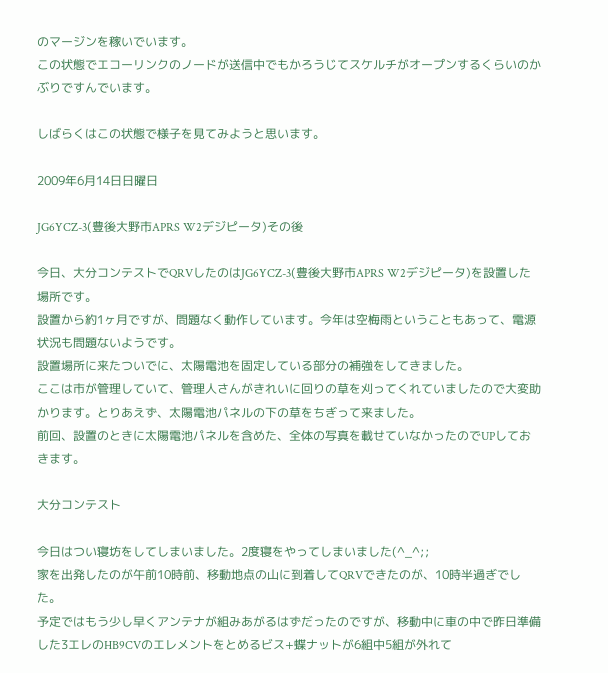のマージンを稼いでいます。
この状態でエコーリンクのノードが送信中でもかろうじてスケルチがオープンするくらいのかぶりですんでいます。

しばらくはこの状態で様子を見てみようと思います。

2009年6月14日日曜日

JG6YCZ-3(豊後大野市APRS W2デジピータ)その後

今日、大分コンテストでQRVしたのはJG6YCZ-3(豊後大野市APRS W2デジピータ)を設置した場所です。
設置から約1ヶ月ですが、問題なく動作しています。今年は空梅雨ということもあって、電源状況も問題ないようです。
設置場所に来たついでに、太陽電池を固定している部分の補強をしてきました。
ここは市が管理していて、管理人さんがきれいに回りの草を刈ってくれていましたので大変助かります。とりあえず、太陽電池パネルの下の草をちぎって来ました。
前回、設置のときに太陽電池パネルを含めた、全体の写真を載せていなかったのでUPしておきます。

大分コンテスト

今日はつい寝坊をしてしまいました。2度寝をやってしまいました(^_^;;
家を出発したのが午前10時前、移動地点の山に到着してQRVできたのが、10時半過ぎでした。
予定ではもう少し早くアンテナが組みあがるはずだったのですが、移動中に車の中で昨日準備した3エレのHB9CVのエレメントをとめるビス+蝶ナットが6組中5組が外れて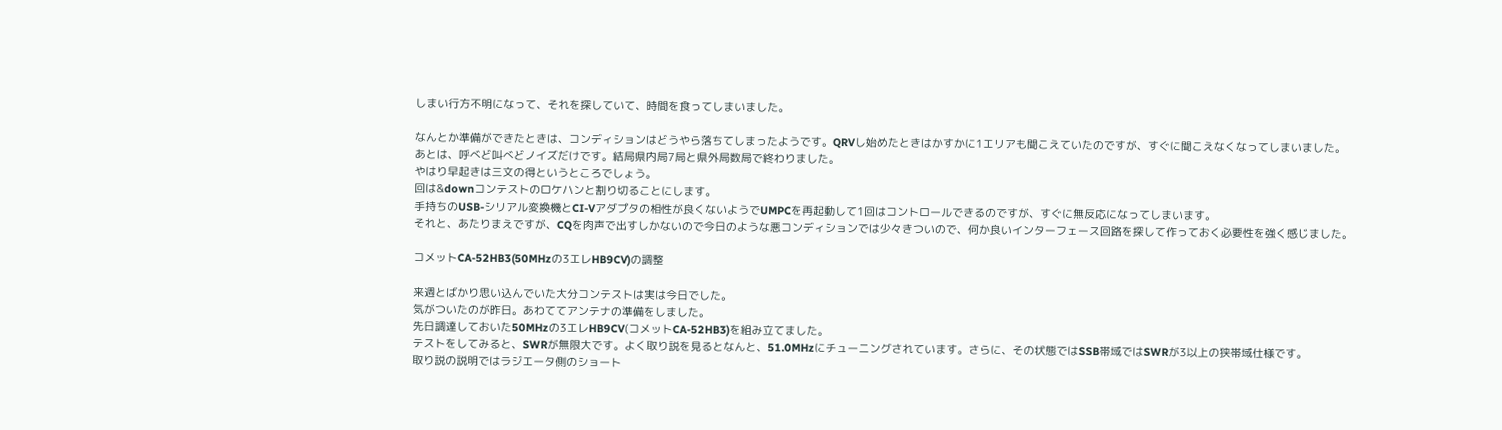しまい行方不明になって、それを探していて、時間を食ってしまいました。

なんとか準備ができたときは、コンディションはどうやら落ちてしまったようです。QRVし始めたときはかすかに1エリアも聞こえていたのですが、すぐに聞こえなくなってしまいました。
あとは、呼べど叫べどノイズだけです。結局県内局7局と県外局数局で終わりました。
やはり早起きは三文の得というところでしょう。
回は&downコンテストのロケハンと割り切ることにします。
手持ちのUSB-シリアル変換機とCI-Vアダプタの相性が良くないようでUMPCを再起動して1回はコントロールできるのですが、すぐに無反応になってしまいます。
それと、あたりまえですが、CQを肉声で出すしかないので今日のような悪コンディションでは少々きついので、何か良いインターフェース回路を探して作っておく必要性を強く感じました。

コメットCA-52HB3(50MHzの3エレHB9CV)の調整

来週とばかり思い込んでいた大分コンテストは実は今日でした。
気がついたのが昨日。あわててアンテナの準備をしました。
先日調達しておいた50MHzの3エレHB9CV(コメットCA-52HB3)を組み立てました。
テストをしてみると、SWRが無限大です。よく取り説を見るとなんと、51.0MHzにチューニングされています。さらに、その状態ではSSB帯域ではSWRが3以上の狭帯域仕様です。
取り説の説明ではラジエータ側のショート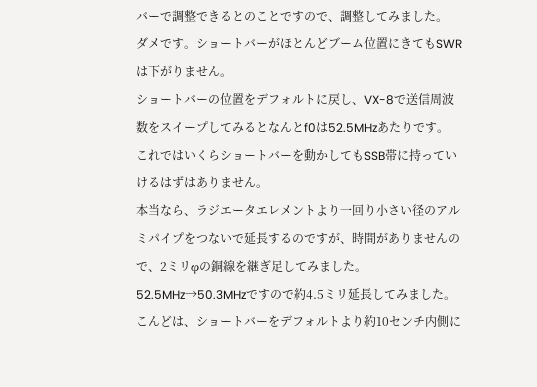バーで調整できるとのことですので、調整してみました。
ダメです。ショートバーがほとんどブーム位置にきてもSWRは下がりません。
ショートバーの位置をデフォルトに戻し、VX-8で送信周波数をスイープしてみるとなんとf0は52.5MHzあたりです。
これではいくらショートバーを動かしてもSSB帯に持っていけるはずはありません。
本当なら、ラジエータエレメントより一回り小さい径のアルミパイプをつないで延長するのですが、時間がありませんので、2ミリφの銅線を継ぎ足してみました。
52.5MHz→50.3MHzですので約4.5ミリ延長してみました。
こんどは、ショートバーをデフォルトより約10センチ内側に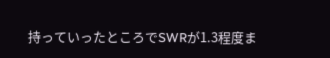持っていったところでSWRが1.3程度ま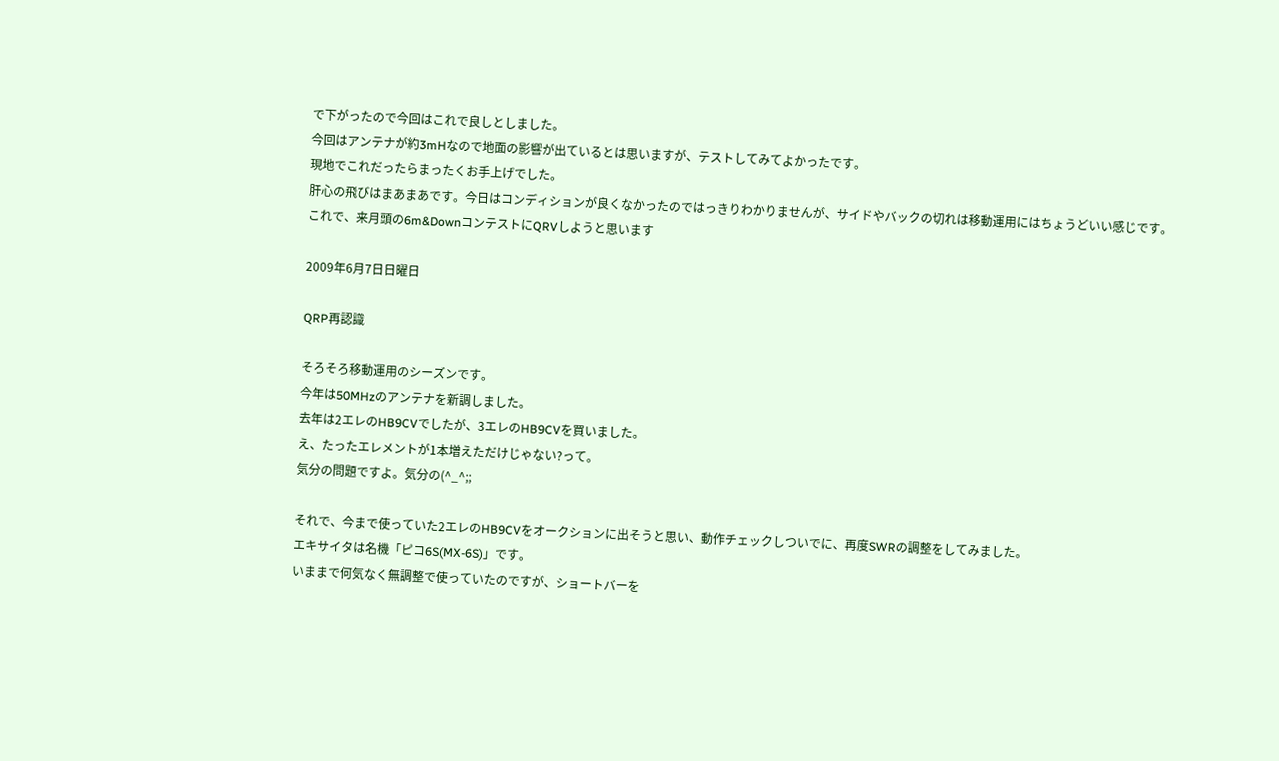で下がったので今回はこれで良しとしました。
今回はアンテナが約3mHなので地面の影響が出ているとは思いますが、テストしてみてよかったです。
現地でこれだったらまったくお手上げでした。
肝心の飛びはまあまあです。今日はコンディションが良くなかったのではっきりわかりませんが、サイドやバックの切れは移動運用にはちょうどいい感じです。
これで、来月頭の6m&DownコンテストにQRVしようと思います

2009年6月7日日曜日

QRP再認識

そろそろ移動運用のシーズンです。
今年は50MHzのアンテナを新調しました。
去年は2エレのHB9CVでしたが、3エレのHB9CVを買いました。
え、たったエレメントが1本増えただけじゃない?って。
気分の問題ですよ。気分の(^_^;;

それで、今まで使っていた2エレのHB9CVをオークションに出そうと思い、動作チェックしついでに、再度SWRの調整をしてみました。
エキサイタは名機「ピコ6S(MX-6S)」です。
いままで何気なく無調整で使っていたのですが、ショートバーを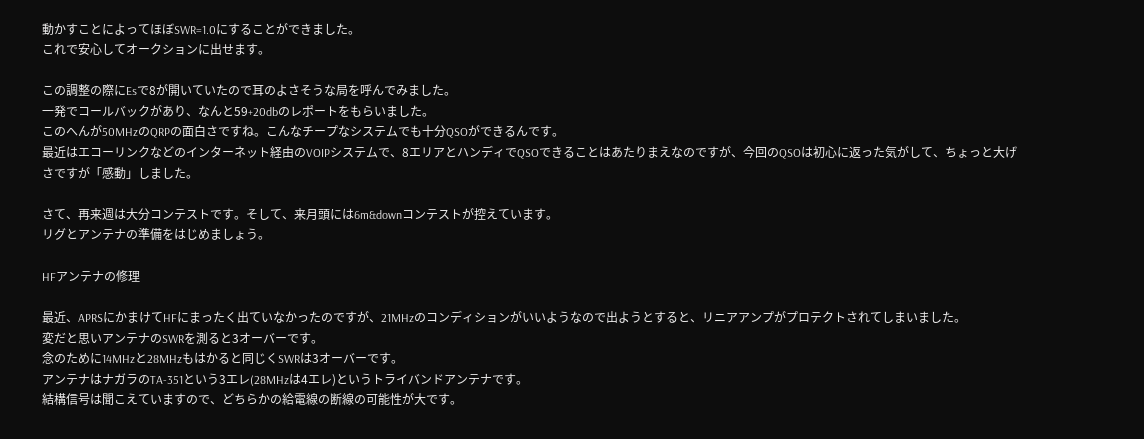動かすことによってほぼSWR=1.0にすることができました。
これで安心してオークションに出せます。

この調整の際にEsで8が開いていたので耳のよさそうな局を呼んでみました。
一発でコールバックがあり、なんと59+20dbのレポートをもらいました。
このへんが50MHzのQRPの面白さですね。こんなチープなシステムでも十分QSOができるんです。
最近はエコーリンクなどのインターネット経由のVOIPシステムで、8エリアとハンディでQSOできることはあたりまえなのですが、今回のQSOは初心に返った気がして、ちょっと大げさですが「感動」しました。

さて、再来週は大分コンテストです。そして、来月頭には6m&downコンテストが控えています。
リグとアンテナの準備をはじめましょう。

HFアンテナの修理

最近、APRSにかまけてHFにまったく出ていなかったのですが、21MHzのコンディションがいいようなので出ようとすると、リニアアンプがプロテクトされてしまいました。
変だと思いアンテナのSWRを測ると3オーバーです。
念のために14MHzと28MHzもはかると同じくSWRは3オーバーです。
アンテナはナガラのTA-351という3エレ(28MHzは4エレ)というトライバンドアンテナです。
結構信号は聞こえていますので、どちらかの給電線の断線の可能性が大です。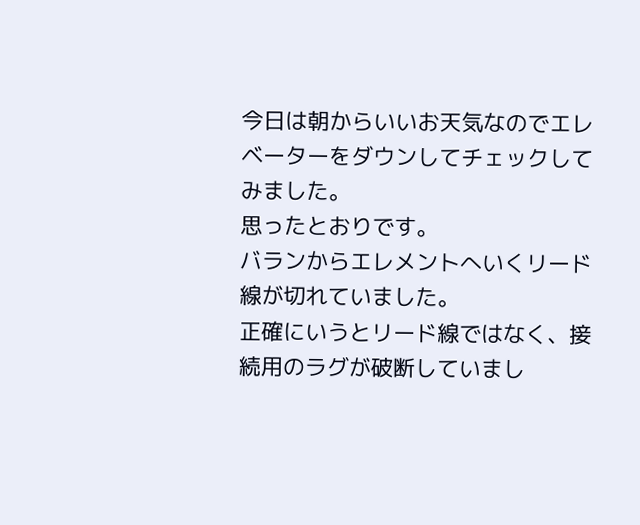今日は朝からいいお天気なのでエレベーターをダウンしてチェックしてみました。
思ったとおりです。
バランからエレメントへいくリード線が切れていました。
正確にいうとリード線ではなく、接続用のラグが破断していまし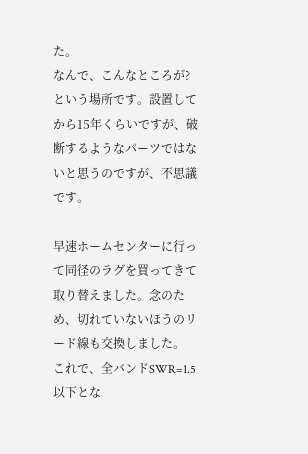た。
なんで、こんなところが?という場所です。設置してから15年くらいですが、破断するようなパーツではないと思うのですが、不思議です。

早速ホームセンターに行って同径のラグを買ってきて取り替えました。念のため、切れていないほうのリード線も交換しました。
これで、全バンドSWR=1.5以下とな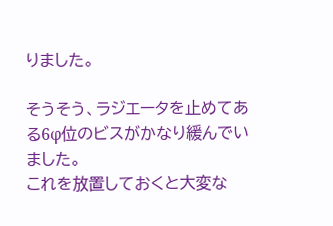りました。

そうそう、ラジエータを止めてある6φ位のビスがかなり緩んでいました。
これを放置しておくと大変な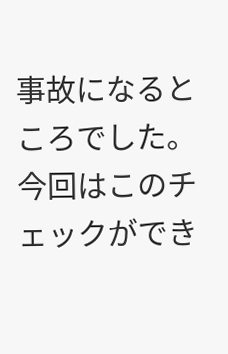事故になるところでした。
今回はこのチェックができ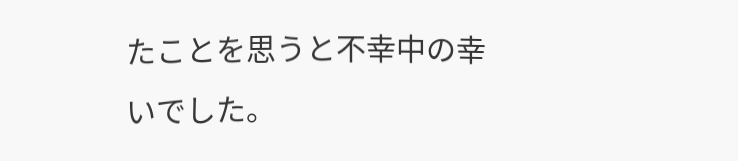たことを思うと不幸中の幸いでした。